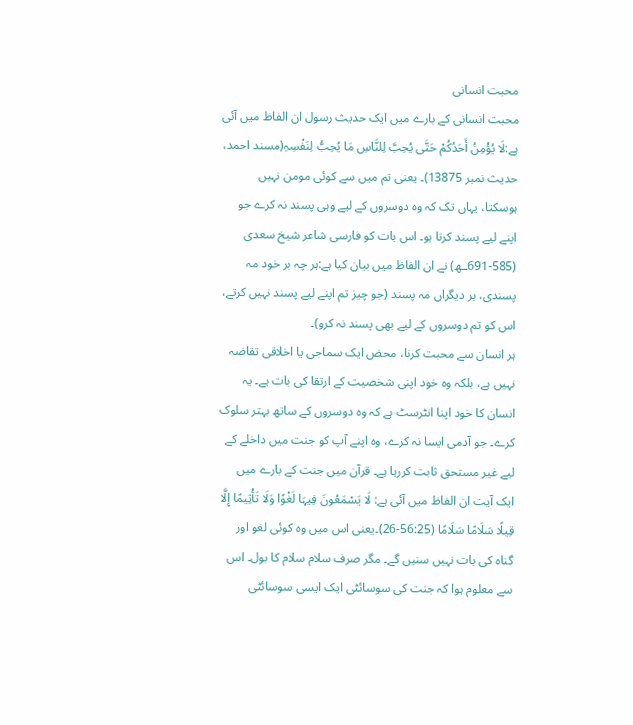محبت انسانی
محبت انسانی کے بارے میں ایک حدیث رسول ان الفاظ میں آئی ہے:لَا یُؤْمِنُ أَحَدُکُمْ حَتَّى یُحِبَّ لِلنَّاسِ مَا یُحِبُّ لِنَفْسِہِ(مسند احمد، حدیث نمبر 13875)۔ یعنی تم میں سے کوئی مومن نہیں ہوسکتا، یہاں تک کہ وہ دوسروں کے لیے وہی پسند نہ کرے جو اپنے لیے پسند کرتا ہو۔ اس بات کو فارسی شاعر شیخ سعدی (585-691ـھ) نے ان الفاظ میں بیان کیا ہے:ہر چہ بر خود مہ پسندی، بر دیگراں مہ پسند (جو چیز تم اپنے لیے پسند نہیں کرتے، اس کو تم دوسروں کے لیے بھی پسند نہ کرو)۔
ہر انسان سے محبت کرنا، محض ایک سماجی یا اخلاقی تقاضہ نہیں ہے، بلکہ وہ خود اپنی شخصیت کے ارتقا کی بات ہے۔ یہ انسان کا خود اپنا انٹرسٹ ہے کہ وہ دوسروں کے ساتھ بہتر سلوک کرے۔ جو آدمی ایسا نہ کرے، وہ اپنے آپ کو جنت میں داخلے کے لیے غیر مستحق ثابت کررہا ہے۔ قرآن میں جنت کے بارے میں ایک آیت ان الفاظ میں آئی ہے: لَا یَسْمَعُونَ فِیہَا لَغْوًا وَلَا تَأْثِیمًا إِلَّا قِیلًا سَلَامًا سَلَامًا (56:25-26)۔یعنی اس میں وہ کوئی لغو اور گناہ کی بات نہیں سنیں گے۔ مگر صرف سلام سلام کا بول۔ اس سے معلوم ہوا کہ جنت کی سوسائٹی ایک ایسی سوسائٹی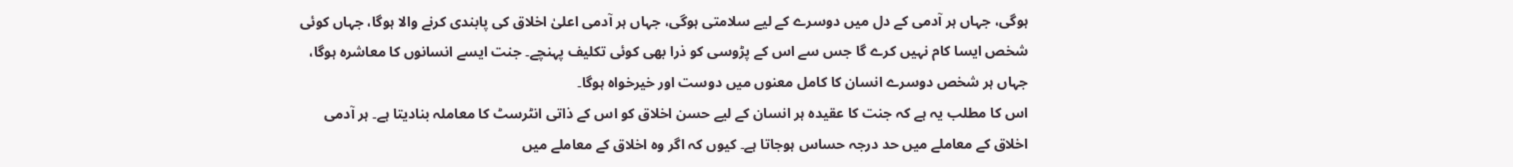ہوگی، جہاں ہر آدمی کے دل میں دوسرے کے لیے سلامتی ہوگی، جہاں ہر آدمی اعلیٰ اخلاق کی پابندی کرنے والا ہوگا، جہاں کوئی شخص ایسا کام نہیں کرے گا جس سے اس کے پڑوسی کو ذرا بھی کوئی تکلیف پہنچے۔ جنت ایسے انسانوں کا معاشرہ ہوگا، جہاں ہر شخص دوسرے انسان کا کامل معنوں میں دوست اور خیرخواہ ہوگا۔
اس کا مطلب یہ ہے کہ جنت کا عقیدہ ہر انسان کے لیے حسن اخلاق کو اس کے ذاتی انٹرسٹ کا معاملہ بنادیتا ہے۔ ہر آدمی اخلاق کے معاملے میں حد درجہ حساس ہوجاتا ہے۔ کیوں کہ اگر وہ اخلاق کے معاملے میں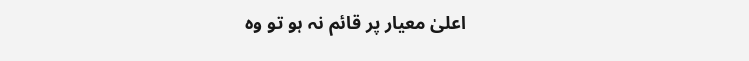اعلیٰ معیار پر قائم نہ ہو تو وہ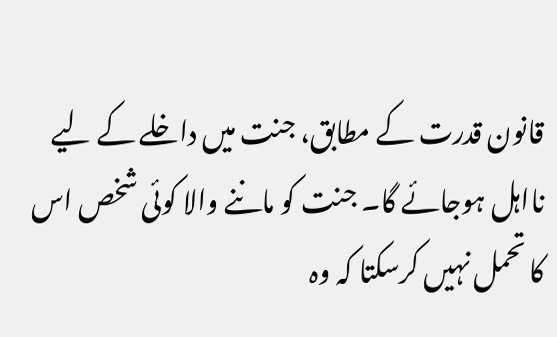قانون قدرت کے مطابق، جنت میں داخلے کے لیے نااہل ہوجائے گا۔ جنت کو ماننے والا کوئی شخص اس کا تحمل نہیں کرسکتا کہ وہ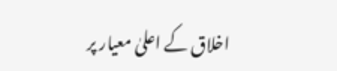اخلاق کے اعلیٰ معیار پر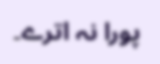پورا نہ اترے۔